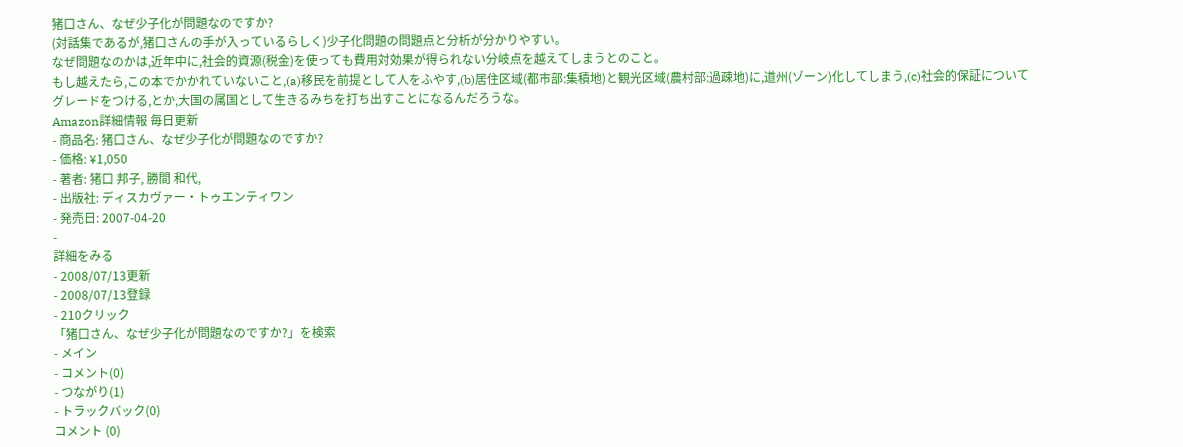猪口さん、なぜ少子化が問題なのですか?
(対話集であるが,猪口さんの手が入っているらしく)少子化問題の問題点と分析が分かりやすい。
なぜ問題なのかは,近年中に,社会的資源(税金)を使っても費用対効果が得られない分岐点を越えてしまうとのこと。
もし越えたら,この本でかかれていないこと,(a)移民を前提として人をふやす,(b)居住区域(都市部:集積地)と観光区域(農村部:過疎地)に,道州(ゾーン)化してしまう,(c)社会的保証についてグレードをつける,とか,大国の属国として生きるみちを打ち出すことになるんだろうな。
Amazon詳細情報 毎日更新
- 商品名: 猪口さん、なぜ少子化が問題なのですか?
- 価格: ¥1,050
- 著者: 猪口 邦子, 勝間 和代,
- 出版社: ディスカヴァー・トゥエンティワン
- 発売日: 2007-04-20
-
詳細をみる
- 2008/07/13更新
- 2008/07/13登録
- 210クリック
「猪口さん、なぜ少子化が問題なのですか?」を検索
- メイン
- コメント(0)
- つながり(1)
- トラックバック(0)
コメント (0)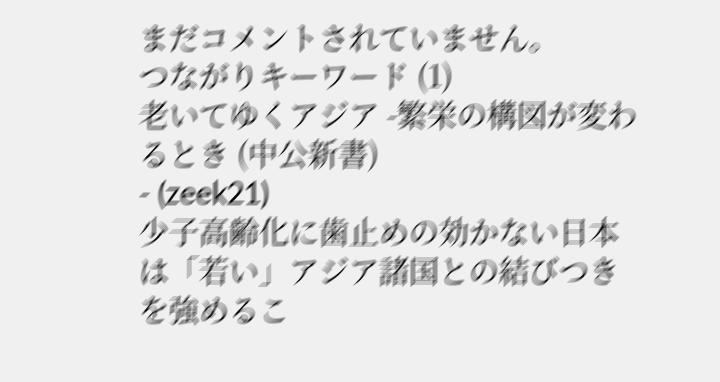まだコメントされていません。
つながりキーワード (1)
老いてゆくアジア -繁栄の構図が変わるとき (中公新書)
- (zeek21)
少子高齢化に歯止めの効かない日本は「若い」アジア諸国との結びつきを強めるこ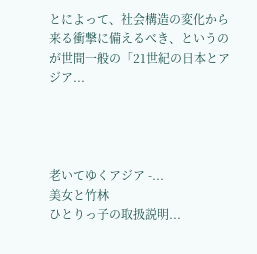とによって、社会構造の変化から来る衝撃に備えるべき、というのが世間一般の「21世紀の日本とアジア...




老いてゆくアジア -...
美女と竹林
ひとりっ子の取扱説明...